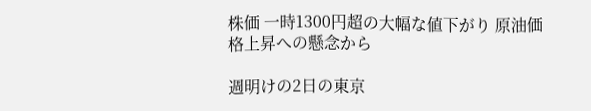株価 一時1300円超の大幅な値下がり 原油価格上昇への懸念から

週明けの2日の東京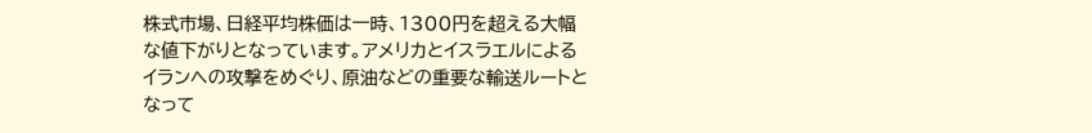株式市場、日経平均株価は一時、1300円を超える大幅な値下がりとなっています。アメリカとイスラエルによるイランへの攻撃をめぐり、原油などの重要な輸送ルートとなって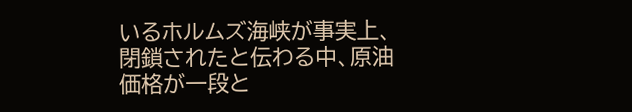いるホルムズ海峡が事実上、閉鎖されたと伝わる中、原油価格が一段と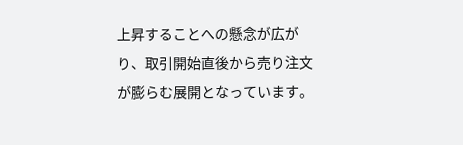上昇することへの懸念が広がり、取引開始直後から売り注文が膨らむ展開となっています。